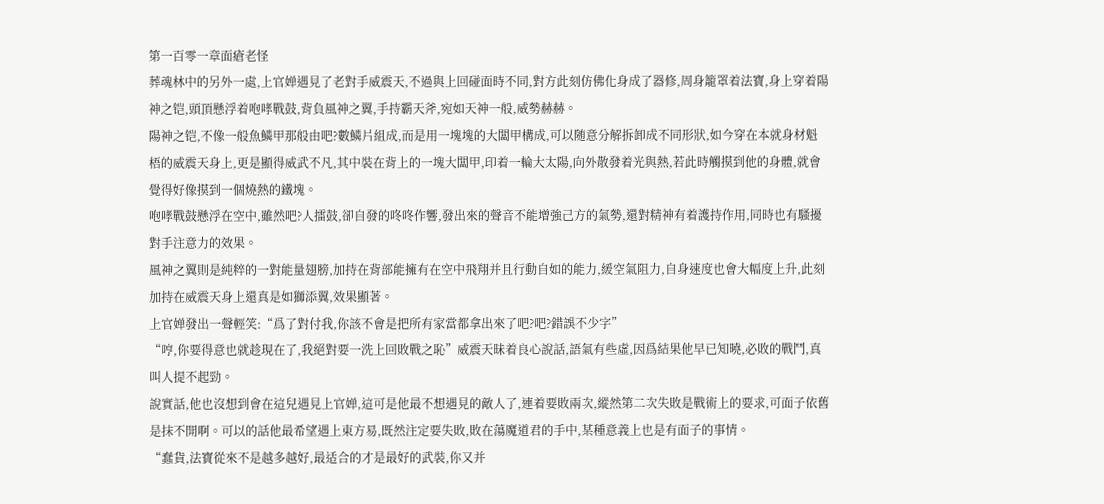第一百零一章面瘡老怪
葬魂林中的另外一處,上官婵遇見了老對手威震天,不過與上回碰面時不同,對方此刻仿佛化身成了器修,周身籠罩着法寶,身上穿着陽神之铠,頭頂懸浮着咆哮戰鼓,背負風神之翼,手持霸天斧,宛如天神一般,威勢赫赫。
陽神之铠,不像一般魚鱗甲那般由吧?數鱗片組成,而是用一塊塊的大闆甲構成,可以随意分解拆卸成不同形狀,如今穿在本就身材魁梧的威震天身上,更是顯得威武不凡,其中裝在背上的一塊大闆甲,印着一輪大太陽,向外散發着光與熱,若此時觸摸到他的身體,就會覺得好像摸到一個燒熱的鐵塊。
咆哮戰鼓懸浮在空中,雖然吧?人擂鼓,卻自發的咚咚作響,發出來的聲音不能增強己方的氣勢,還對精神有着護持作用,同時也有騷擾對手注意力的效果。
風神之翼則是純粹的一對能量翅膀,加持在背部能擁有在空中飛翔并且行動自如的能力,緩空氣阻力,自身速度也會大幅度上升,此刻加持在威震天身上還真是如獅添翼,效果顯著。
上官婵發出一聲輕笑:“爲了對付我,你該不會是把所有家當都拿出來了吧?吧?錯誤不少字”
“哼,你要得意也就趁現在了,我絕對要一洗上回敗戰之恥”威震天昧着良心說話,語氣有些虛,因爲結果他早已知曉,必敗的戰鬥,真叫人提不起勁。
說實話,他也沒想到會在這兒遇見上官婵,這可是他最不想遇見的敵人了,連着要敗兩次,縱然第二次失敗是戰術上的要求,可面子依舊是抹不開啊。可以的話他最希望遇上東方易,既然注定要失敗,敗在蕩魔道君的手中,某種意義上也是有面子的事情。
“蠢貨,法寶從來不是越多越好,最适合的才是最好的武裝,你又并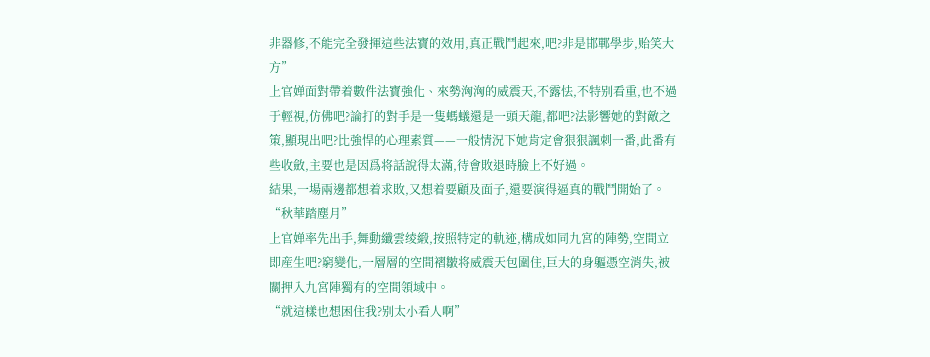非器修,不能完全發揮這些法寶的效用,真正戰鬥起來,吧?非是邯鄲學步,贻笑大方”
上官婵面對帶着數件法寶強化、來勢洶洶的威震天,不露怯,不特别看重,也不過于輕視,仿佛吧?論打的對手是一隻螞蟻還是一頭天龍,都吧?法影響她的對敵之策,顯現出吧?比強悍的心理素質——一般情況下她肯定會狠狠諷刺一番,此番有些收斂,主要也是因爲将話說得太滿,待會敗退時臉上不好過。
結果,一場兩邊都想着求敗,又想着要顧及面子,還要演得逼真的戰鬥開始了。
“秋華踏塵月”
上官婵率先出手,舞動纖雲绫緞,按照特定的軌迹,構成如同九宮的陣勢,空間立即産生吧?窮變化,一層層的空間褶皺将威震天包圍住,巨大的身軀憑空消失,被關押入九宮陣獨有的空間領域中。
“就這樣也想困住我?别太小看人啊”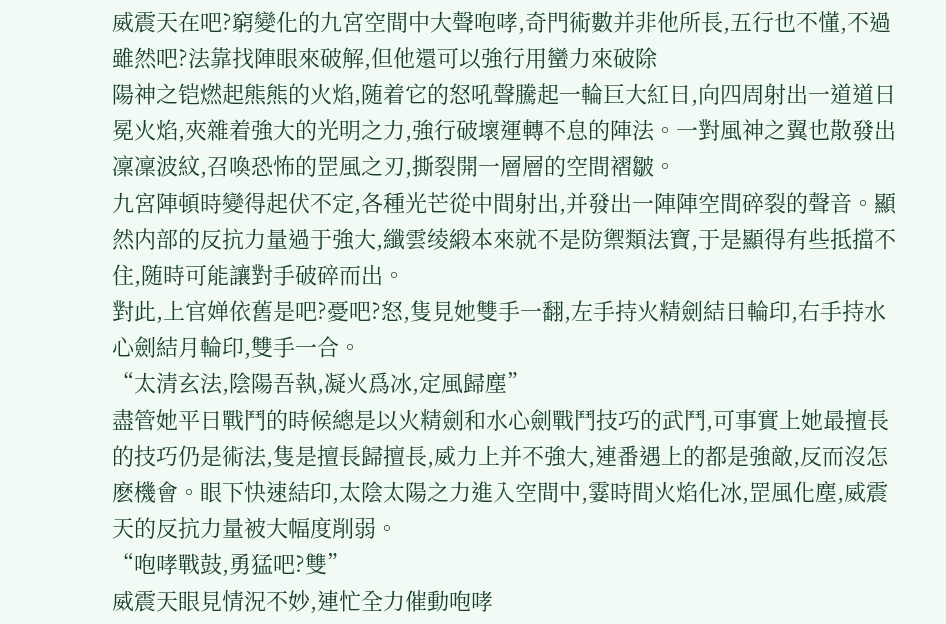威震天在吧?窮變化的九宮空間中大聲咆哮,奇門術數并非他所長,五行也不懂,不過雖然吧?法靠找陣眼來破解,但他還可以強行用蠻力來破除
陽神之铠燃起熊熊的火焰,随着它的怒吼聲騰起一輪巨大紅日,向四周射出一道道日冕火焰,夾雜着強大的光明之力,強行破壞運轉不息的陣法。一對風神之翼也散發出凜凜波紋,召喚恐怖的罡風之刃,撕裂開一層層的空間褶皺。
九宮陣頓時變得起伏不定,各種光芒從中間射出,并發出一陣陣空間碎裂的聲音。顯然内部的反抗力量過于強大,纖雲绫緞本來就不是防禦類法寶,于是顯得有些抵擋不住,随時可能讓對手破碎而出。
對此,上官婵依舊是吧?憂吧?怒,隻見她雙手一翻,左手持火精劍結日輪印,右手持水心劍結月輪印,雙手一合。
“太清玄法,陰陽吾執,凝火爲冰,定風歸塵”
盡管她平日戰鬥的時候總是以火精劍和水心劍戰鬥技巧的武鬥,可事實上她最擅長的技巧仍是術法,隻是擅長歸擅長,威力上并不強大,連番遇上的都是強敵,反而沒怎麽機會。眼下快速結印,太陰太陽之力進入空間中,霎時間火焰化冰,罡風化塵,威震天的反抗力量被大幅度削弱。
“咆哮戰鼓,勇猛吧?雙”
威震天眼見情況不妙,連忙全力催動咆哮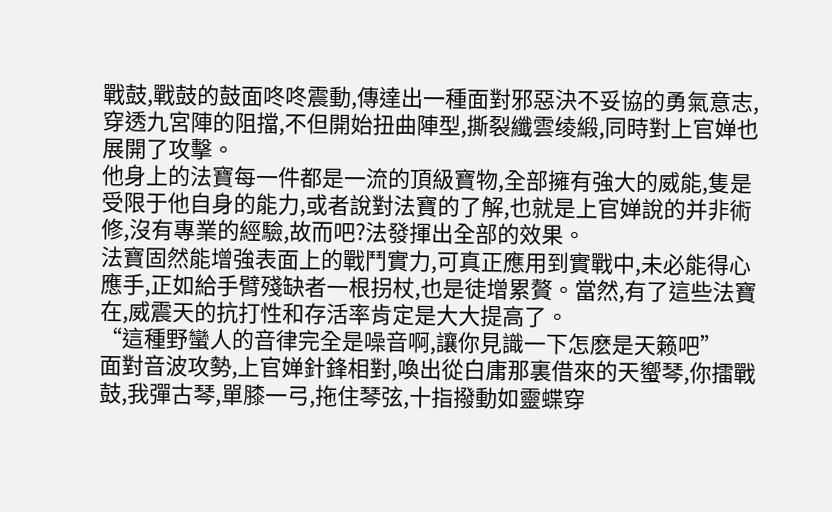戰鼓,戰鼓的鼓面咚咚震動,傳達出一種面對邪惡決不妥協的勇氣意志,穿透九宮陣的阻擋,不但開始扭曲陣型,撕裂纖雲绫緞,同時對上官婵也展開了攻擊。
他身上的法寶每一件都是一流的頂級寶物,全部擁有強大的威能,隻是受限于他自身的能力,或者說對法寶的了解,也就是上官婵說的并非術修,沒有專業的經驗,故而吧?法發揮出全部的效果。
法寶固然能增強表面上的戰鬥實力,可真正應用到實戰中,未必能得心應手,正如給手臂殘缺者一根拐杖,也是徒增累贅。當然,有了這些法寶在,威震天的抗打性和存活率肯定是大大提高了。
“這種野蠻人的音律完全是噪音啊,讓你見識一下怎麽是天籁吧”
面對音波攻勢,上官婵針鋒相對,喚出從白庸那裏借來的天蠁琴,你擂戰鼓,我彈古琴,單膝一弓,拖住琴弦,十指撥動如靈蝶穿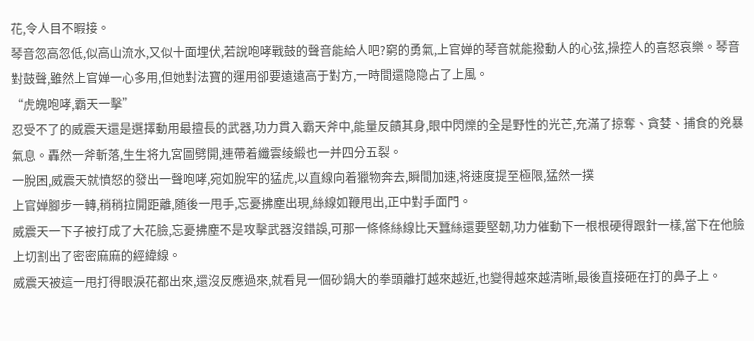花,令人目不暇接。
琴音忽高忽低,似高山流水,又似十面埋伏,若說咆哮戰鼓的聲音能給人吧?窮的勇氣,上官婵的琴音就能撥動人的心弦,操控人的喜怒哀樂。琴音對鼓聲,雖然上官婵一心多用,但她對法寶的運用卻要遠遠高于對方,一時間還隐隐占了上風。
“虎魄咆哮,霸天一擊”
忍受不了的威震天還是選擇動用最擅長的武器,功力貫入霸天斧中,能量反饋其身,眼中閃爍的全是野性的光芒,充滿了掠奪、貪婪、捕食的兇暴氣息。轟然一斧斬落,生生将九宮圖劈開,連帶着纖雲绫緞也一并四分五裂。
一脫困,威震天就憤怒的發出一聲咆哮,宛如脫牢的猛虎,以直線向着獵物奔去,瞬間加速,将速度提至極限,猛然一撲
上官婵腳步一轉,稍稍拉開距離,随後一甩手,忘憂拂塵出現,絲線如鞭甩出,正中對手面門。
威震天一下子被打成了大花臉,忘憂拂塵不是攻擊武器沒錯誤,可那一條條絲線比天蠶絲還要堅韌,功力催動下一根根硬得跟針一樣,當下在他臉上切割出了密密麻麻的經緯線。
威震天被這一甩打得眼淚花都出來,還沒反應過來,就看見一個砂鍋大的拳頭離打越來越近,也變得越來越清晰,最後直接砸在打的鼻子上。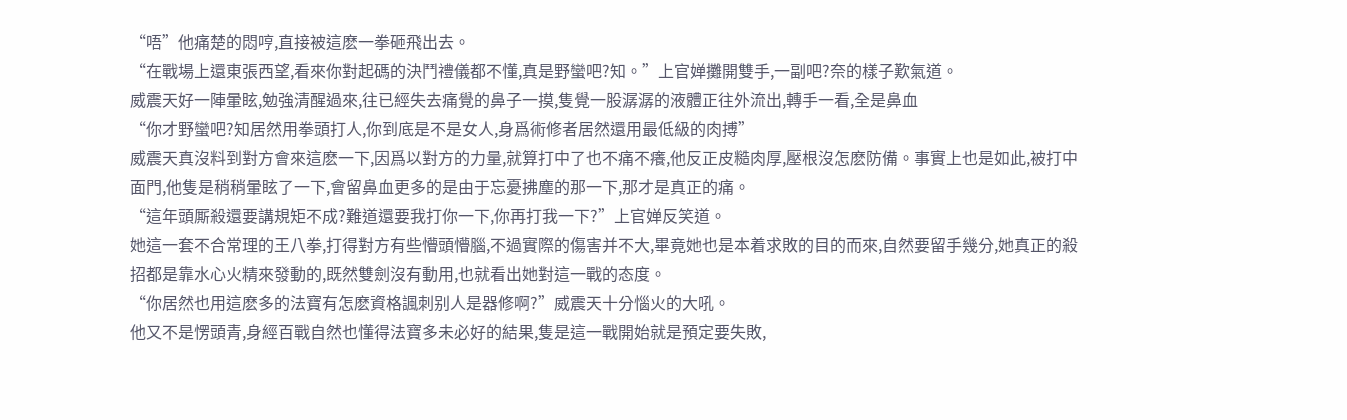“唔”他痛楚的悶哼,直接被這麽一拳砸飛出去。
“在戰場上還東張西望,看來你對起碼的決鬥禮儀都不懂,真是野蠻吧?知。”上官婵攤開雙手,一副吧?奈的樣子歎氣道。
威震天好一陣暈眩,勉強清醒過來,往已經失去痛覺的鼻子一摸,隻覺一股潺潺的液體正往外流出,轉手一看,全是鼻血
“你才野蠻吧?知居然用拳頭打人,你到底是不是女人,身爲術修者居然還用最低級的肉搏”
威震天真沒料到對方會來這麽一下,因爲以對方的力量,就算打中了也不痛不癢,他反正皮糙肉厚,壓根沒怎麽防備。事實上也是如此,被打中面門,他隻是稍稍暈眩了一下,會留鼻血更多的是由于忘憂拂塵的那一下,那才是真正的痛。
“這年頭厮殺還要講規矩不成?難道還要我打你一下,你再打我一下?”上官婵反笑道。
她這一套不合常理的王八拳,打得對方有些懵頭懵腦,不過實際的傷害并不大,畢竟她也是本着求敗的目的而來,自然要留手幾分,她真正的殺招都是靠水心火精來發動的,既然雙劍沒有動用,也就看出她對這一戰的态度。
“你居然也用這麽多的法寶有怎麽資格諷刺别人是器修啊?”威震天十分惱火的大吼。
他又不是愣頭青,身經百戰自然也懂得法寶多未必好的結果,隻是這一戰開始就是預定要失敗,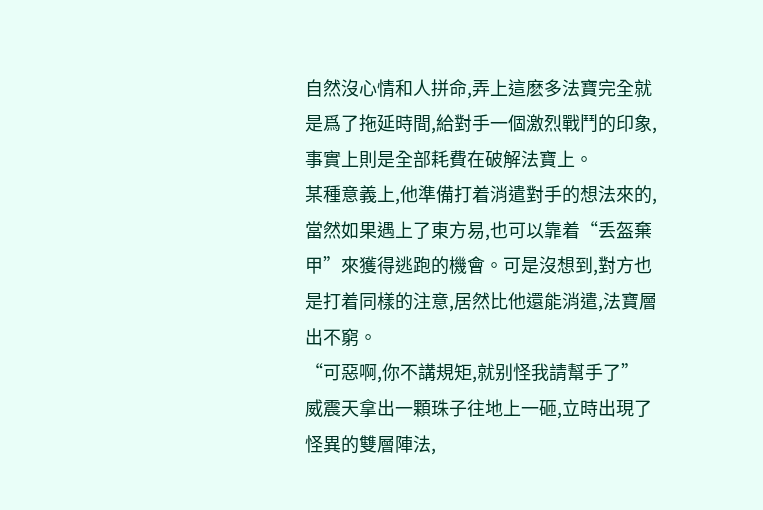自然沒心情和人拼命,弄上這麽多法寶完全就是爲了拖延時間,給對手一個激烈戰鬥的印象,事實上則是全部耗費在破解法寶上。
某種意義上,他準備打着消遣對手的想法來的,當然如果遇上了東方易,也可以靠着“丢盔棄甲”來獲得逃跑的機會。可是沒想到,對方也是打着同樣的注意,居然比他還能消遣,法寶層出不窮。
“可惡啊,你不講規矩,就别怪我請幫手了”
威震天拿出一顆珠子往地上一砸,立時出現了怪異的雙層陣法,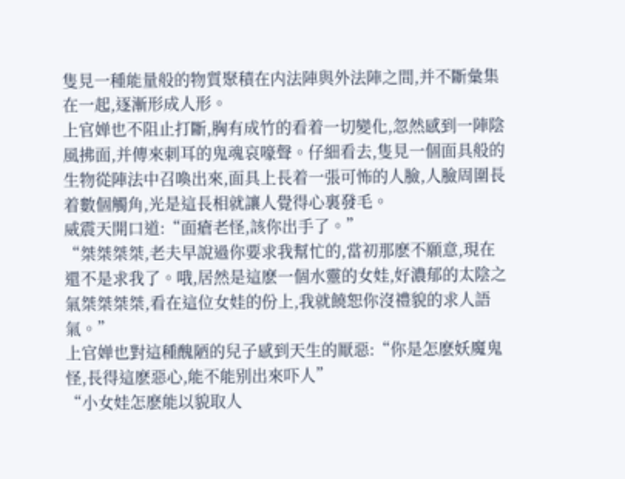隻見一種能量般的物質聚積在内法陣與外法陣之間,并不斷彙集在一起,逐漸形成人形。
上官婵也不阻止打斷,胸有成竹的看着一切變化,忽然感到一陣陰風拂面,并傳來刺耳的鬼魂哀嚎聲。仔細看去,隻見一個面具般的生物從陣法中召喚出來,面具上長着一張可怖的人臉,人臉周圍長着數個觸角,光是這長相就讓人覺得心裏發毛。
威震天開口道:“面瘡老怪,該你出手了。”
“桀桀桀桀,老夫早說過你要求我幫忙的,當初那麽不願意,現在還不是求我了。哦,居然是這麽一個水靈的女娃,好濃郁的太陰之氣桀桀桀桀,看在這位女娃的份上,我就饒恕你沒禮貌的求人語氣。”
上官婵也對這種醜陋的兒子感到天生的厭惡:“你是怎麽妖魔鬼怪,長得這麽惡心,能不能别出來吓人”
“小女娃怎麽能以貌取人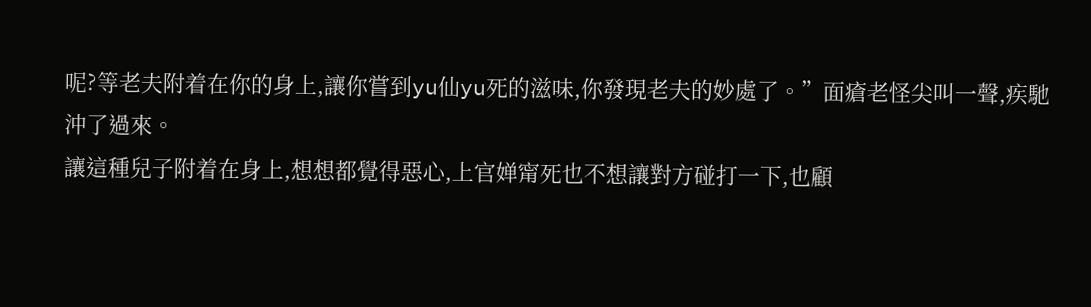呢?等老夫附着在你的身上,讓你嘗到yu仙yu死的滋味,你發現老夫的妙處了。”面瘡老怪尖叫一聲,疾馳沖了過來。
讓這種兒子附着在身上,想想都覺得惡心,上官婵甯死也不想讓對方碰打一下,也顧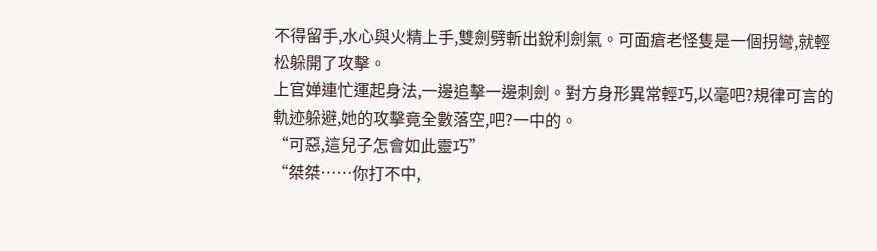不得留手,水心與火精上手,雙劍劈斬出銳利劍氣。可面瘡老怪隻是一個拐彎,就輕松躲開了攻擊。
上官婵連忙運起身法,一邊追擊一邊刺劍。對方身形異常輕巧,以毫吧?規律可言的軌迹躲避,她的攻擊竟全數落空,吧?一中的。
“可惡,這兒子怎會如此靈巧”
“桀桀……你打不中,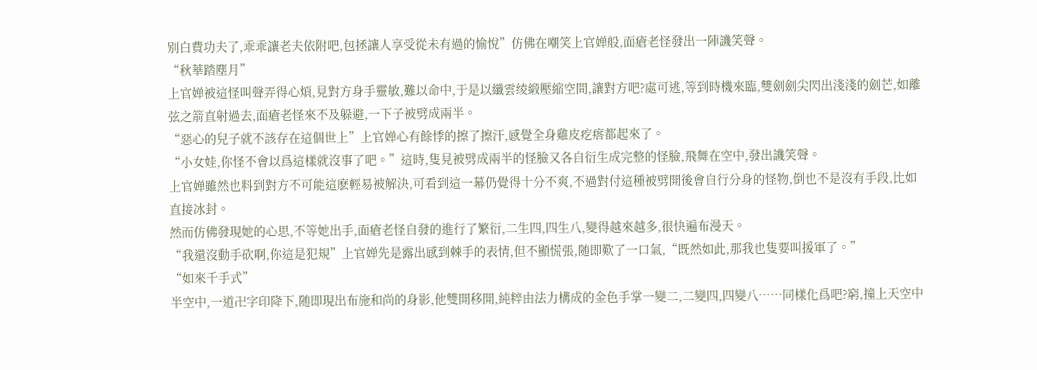别白費功夫了,乖乖讓老夫依附吧,包拯讓人享受從未有過的愉悅”仿佛在嘲笑上官婵般,面瘡老怪發出一陣譏笑聲。
“秋華踏塵月”
上官婵被這怪叫聲弄得心煩,見對方身手靈敏,難以命中,于是以纖雲绫緞壓縮空間,讓對方吧?處可逃,等到時機來臨,雙劍劍尖閃出淺淺的劍芒,如離弦之箭直射過去,面瘡老怪來不及躲避,一下子被劈成兩半。
“惡心的兒子就不該存在這個世上”上官婵心有餘悸的擦了擦汗,感覺全身雞皮疙瘩都起來了。
“小女娃,你怪不會以爲這樣就沒事了吧。”這時,隻見被劈成兩半的怪臉又各自衍生成完整的怪臉,飛舞在空中,發出譏笑聲。
上官婵雖然也料到對方不可能這麽輕易被解決,可看到這一幕仍覺得十分不爽,不過對付這種被劈開後會自行分身的怪物,倒也不是沒有手段,比如直接冰封。
然而仿佛發現她的心思,不等她出手,面瘡老怪自發的進行了繁衍,二生四,四生八,變得越來越多,很快遍布漫天。
“我還沒動手砍啊,你這是犯規”上官婵先是露出感到棘手的表情,但不顯慌張,随即歎了一口氣,“既然如此,那我也隻要叫援軍了。”
“如來千手式”
半空中,一道卍字印降下,随即現出布施和尚的身影,他雙開移開,純粹由法力構成的金色手掌一變二,二變四,四變八……同樣化爲吧?窮,撞上天空中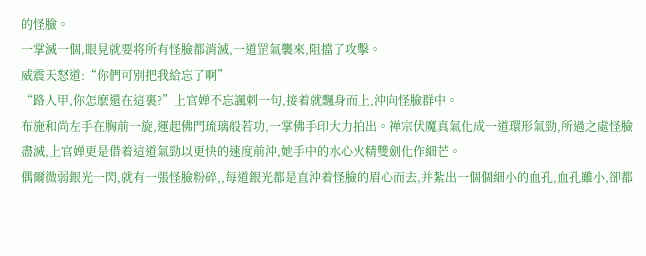的怪臉。
一掌滅一個,眼見就要将所有怪臉都消滅,一道罡氣襲來,阻擋了攻擊。
威震天怒道:“你們可别把我給忘了啊”
“路人甲,你怎麽還在這裏?”上官婵不忘諷刺一句,接着就飄身而上,沖向怪臉群中。
布施和尚左手在胸前一旋,運起佛門琉璃般若功,一掌佛手印大力拍出。禅宗伏魔真氣化成一道環形氣勁,所過之處怪臉盡滅,上官婵更是借着這道氣勁以更快的速度前沖,她手中的水心火精雙劍化作細芒。
偶爾微弱銀光一閃,就有一張怪臉粉碎,,每道銀光都是直沖着怪臉的眉心而去,并紮出一個個細小的血孔,血孔雖小,卻都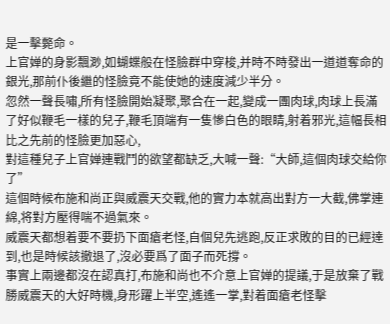是一擊斃命。
上官婵的身影飄渺,如蝴蝶般在怪臉群中穿梭,并時不時發出一道道奪命的銀光,那前仆後繼的怪臉竟不能使她的速度減少半分。
忽然一聲長嘯,所有怪臉開始凝聚,聚合在一起,變成一團肉球,肉球上長滿了好似鞭毛一樣的兒子,鞭毛頂端有一隻慘白色的眼睛,射着邪光,這幅長相比之先前的怪臉更加惡心,
對這種兒子上官婵連戰鬥的欲望都缺乏,大喊一聲:“大師,這個肉球交給你了”
這個時候布施和尚正與威震天交戰,他的實力本就高出對方一大截,佛掌連綿,将對方壓得喘不過氣來。
威震天都想着要不要扔下面瘡老怪,自個兒先逃跑,反正求敗的目的已經達到,也是時候該撤退了,沒必要爲了面子而死撐。
事實上兩邊都沒在認真打,布施和尚也不介意上官婵的提議,于是放棄了戰勝威震天的大好時機,身形躍上半空,遙遙一掌,對着面瘡老怪擊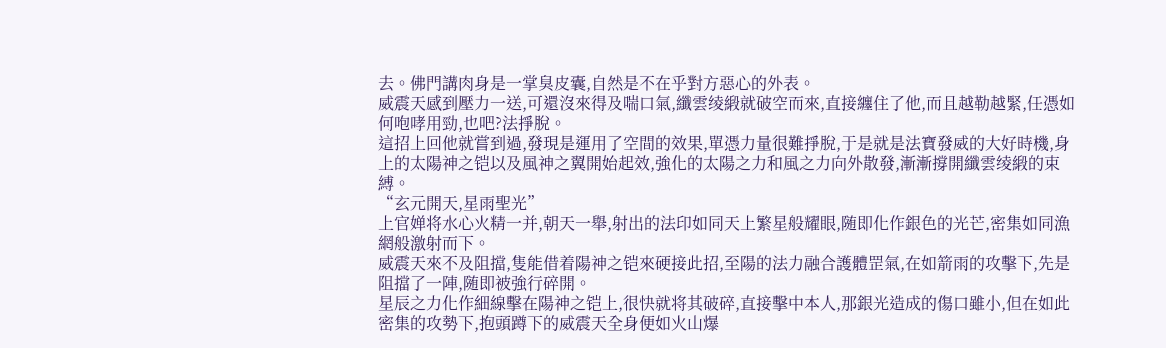去。佛門講肉身是一掌臭皮囊,自然是不在乎對方惡心的外表。
威震天感到壓力一送,可還沒來得及喘口氣,纖雲绫緞就破空而來,直接纏住了他,而且越勒越緊,任憑如何咆哮用勁,也吧?法掙脫。
這招上回他就嘗到過,發現是運用了空間的效果,單憑力量很難掙脫,于是就是法寶發威的大好時機,身上的太陽神之铠以及風神之翼開始起效,強化的太陽之力和風之力向外散發,漸漸撐開纖雲绫緞的束縛。
“玄元開天,星雨聖光”
上官婵将水心火精一并,朝天一舉,射出的法印如同天上繁星般耀眼,随即化作銀色的光芒,密集如同漁網般激射而下。
威震天來不及阻擋,隻能借着陽神之铠來硬接此招,至陽的法力融合護體罡氣,在如箭雨的攻擊下,先是阻擋了一陣,随即被強行碎開。
星辰之力化作細線擊在陽神之铠上,很快就将其破碎,直接擊中本人,那銀光造成的傷口雖小,但在如此密集的攻勢下,抱頭蹲下的威震天全身便如火山爆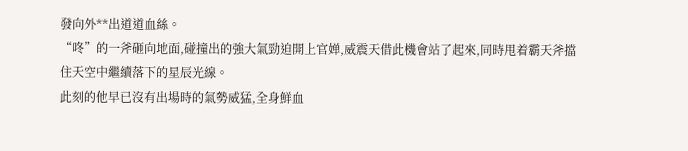發向外**出道道血絲。
“咚”的一斧砸向地面,碰撞出的強大氣勁迫開上官婵,威震天借此機會站了起來,同時甩着霸天斧擋住天空中繼續落下的星辰光線。
此刻的他早已沒有出場時的氣勢威猛,全身鮮血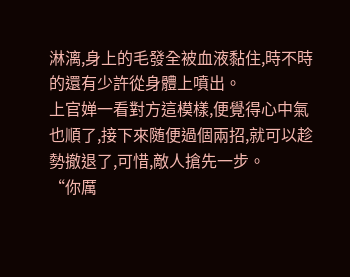淋漓,身上的毛發全被血液黏住,時不時的還有少許從身體上噴出。
上官婵一看對方這模樣,便覺得心中氣也順了,接下來随便過個兩招,就可以趁勢撤退了,可惜,敵人搶先一步。
“你厲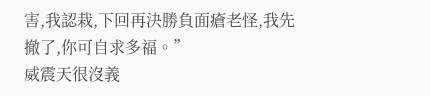害,我認栽,下回再決勝負面瘡老怪,我先撤了,你可自求多福。”
威震天很沒義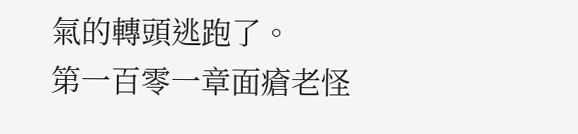氣的轉頭逃跑了。
第一百零一章面瘡老怪